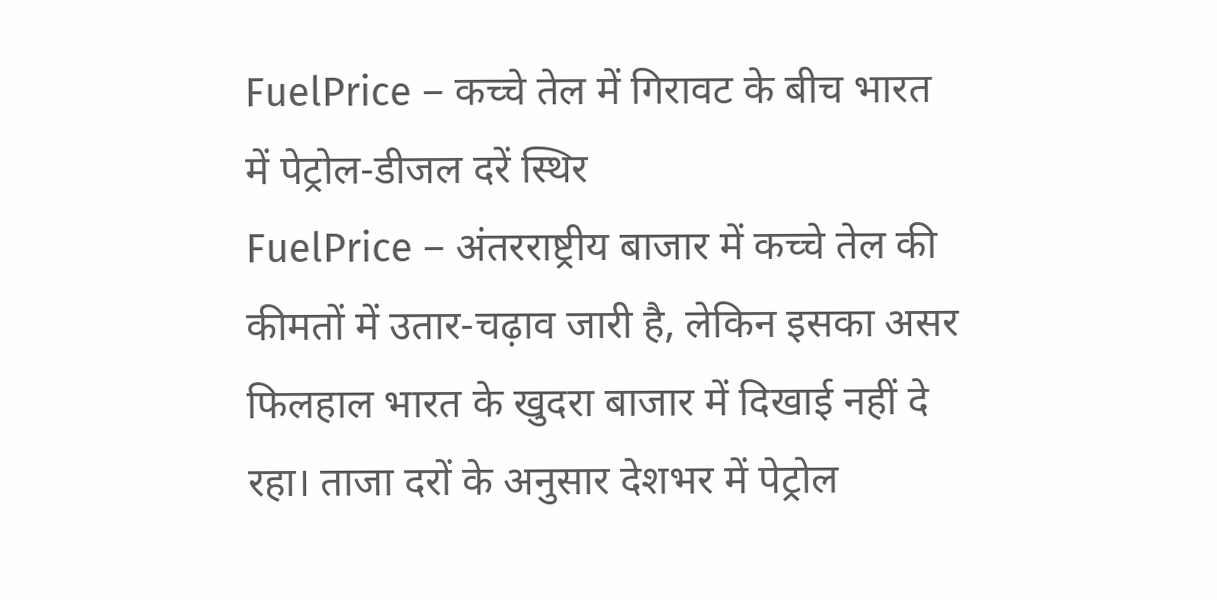FuelPrice – कच्चे तेल में गिरावट के बीच भारत में पेट्रोल-डीजल दरें स्थिर
FuelPrice – अंतरराष्ट्रीय बाजार में कच्चे तेल की कीमतों में उतार-चढ़ाव जारी है, लेकिन इसका असर फिलहाल भारत के खुदरा बाजार में दिखाई नहीं दे रहा। ताजा दरों के अनुसार देशभर में पेट्रोल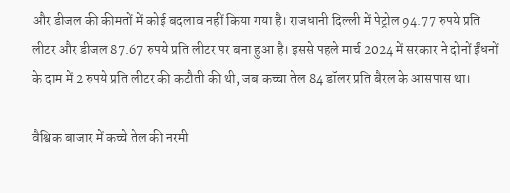और डीजल की कीमतों में कोई बदलाव नहीं किया गया है। राजधानी दिल्ली में पेट्रोल 94.77 रुपये प्रति लीटर और डीजल 87.67 रुपये प्रति लीटर पर बना हुआ है। इससे पहले मार्च 2024 में सरकार ने दोनों ईंधनों के दाम में 2 रुपये प्रति लीटर की कटौती की थी, जब कच्चा तेल 84 डॉलर प्रति बैरल के आसपास था।

वैश्विक बाजार में कच्चे तेल की नरमी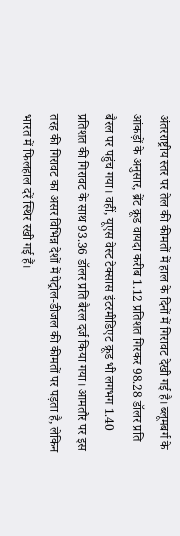अंतरराष्ट्रीय स्तर पर तेल की कीमतों में हाल के दिनों में गिरावट देखी गई है। ब्लूमबर्ग के आंकड़ों के अनुसार, ब्रेंट क्रूड वायदा करीब 1.12 प्रतिशत गिरकर 98.28 डॉलर प्रति बैरल पर पहुंच गया। वहीं, यूएस वेस्ट टेक्सास इंटरमीडिएट क्रूड भी लगभग 1.40 प्रतिशत की गिरावट के साथ 93.36 डॉलर प्रति बैरल दर्ज किया गया। आमतौर पर इस तरह की गिरावट का असर विभिन्न देशों में पेट्रोल-डीजल की कीमतों पर पड़ता है, लेकिन भारत में फिलहाल दरें स्थिर रखी गई हैं।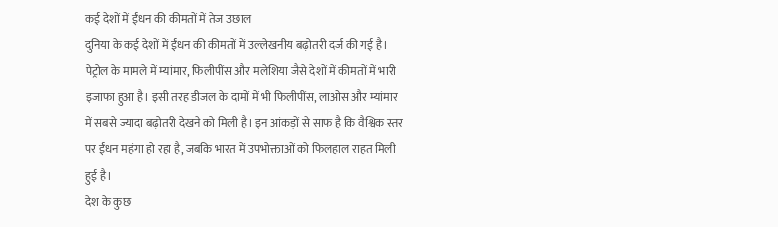कई देशों में ईंधन की कीमतों में तेज उछाल
दुनिया के कई देशों में ईंधन की कीमतों में उल्लेखनीय बढ़ोतरी दर्ज की गई है। पेट्रोल के मामले में म्यांमार, फिलीपींस और मलेशिया जैसे देशों में कीमतों में भारी इजाफा हुआ है। इसी तरह डीजल के दामों में भी फिलीपींस, लाओस और म्यांमार में सबसे ज्यादा बढ़ोतरी देखने को मिली है। इन आंकड़ों से साफ है कि वैश्विक स्तर पर ईंधन महंगा हो रहा है, जबकि भारत में उपभोक्ताओं को फिलहाल राहत मिली हुई है।
देश के कुछ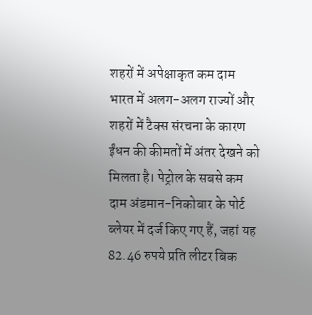शहरों में अपेक्षाकृत कम दाम
भारत में अलग-अलग राज्यों और शहरों में टैक्स संरचना के कारण ईंधन की कीमतों में अंतर देखने को मिलता है। पेट्रोल के सबसे कम दाम अंडमान-निकोबार के पोर्ट ब्लेयर में दर्ज किए गए हैं, जहां यह 82.46 रुपये प्रति लीटर बिक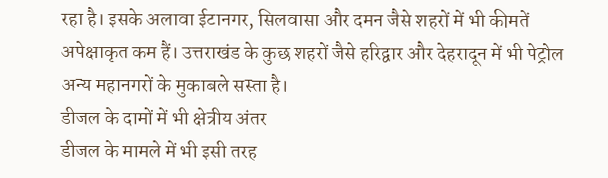रहा है। इसके अलावा ईटानगर, सिलवासा और दमन जैसे शहरों में भी कीमतें अपेक्षाकृत कम हैं। उत्तराखंड के कुछ शहरों जैसे हरिद्वार और देहरादून में भी पेट्रोल अन्य महानगरों के मुकाबले सस्ता है।
डीजल के दामों में भी क्षेत्रीय अंतर
डीजल के मामले में भी इसी तरह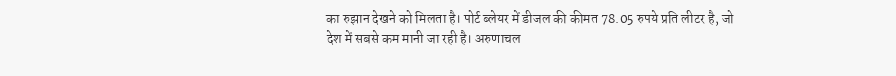का रुझान देखने को मिलता है। पोर्ट ब्लेयर में डीजल की कीमत 78.05 रुपये प्रति लीटर है, जो देश में सबसे कम मानी जा रही है। अरुणाचल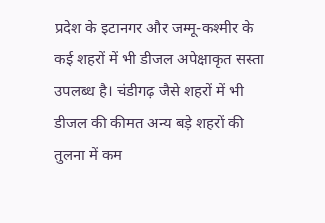प्रदेश के इटानगर और जम्मू-कश्मीर के कई शहरों में भी डीजल अपेक्षाकृत सस्ता उपलब्ध है। चंडीगढ़ जैसे शहरों में भी डीजल की कीमत अन्य बड़े शहरों की तुलना में कम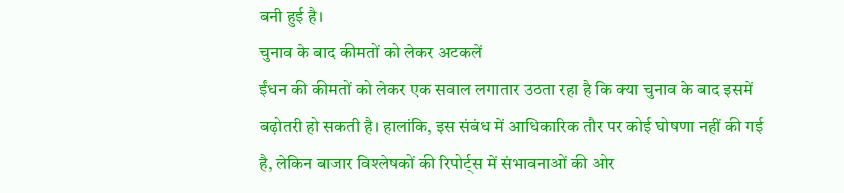बनी हुई है।
चुनाव के बाद कीमतों को लेकर अटकलें
ईंधन की कीमतों को लेकर एक सवाल लगातार उठता रहा है कि क्या चुनाव के बाद इसमें बढ़ोतरी हो सकती है। हालांकि, इस संबंध में आधिकारिक तौर पर कोई घोषणा नहीं की गई है, लेकिन बाजार विश्लेषकों की रिपोर्ट्स में संभावनाओं की ओर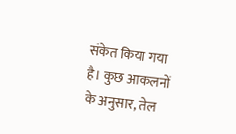संकेत किया गया है। कुछ आकलनों के अनुसार, तेल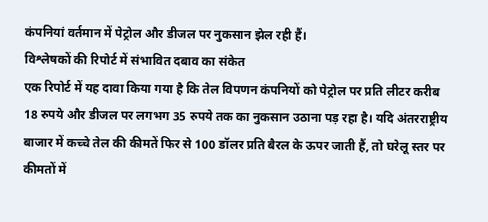कंपनियां वर्तमान में पेट्रोल और डीजल पर नुकसान झेल रही हैं।
विश्लेषकों की रिपोर्ट में संभावित दबाव का संकेत
एक रिपोर्ट में यह दावा किया गया है कि तेल विपणन कंपनियों को पेट्रोल पर प्रति लीटर करीब 18 रुपये और डीजल पर लगभग 35 रुपये तक का नुकसान उठाना पड़ रहा है। यदि अंतरराष्ट्रीय बाजार में कच्चे तेल की कीमतें फिर से 100 डॉलर प्रति बैरल के ऊपर जाती हैं, तो घरेलू स्तर पर कीमतों में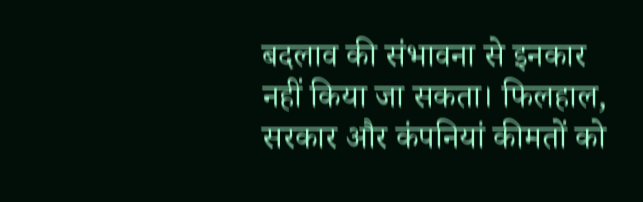बदलाव की संभावना से इनकार नहीं किया जा सकता। फिलहाल, सरकार और कंपनियां कीमतों को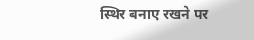स्थिर बनाए रखने पर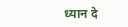ध्यान दे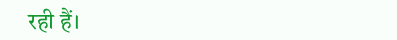रही हैं।